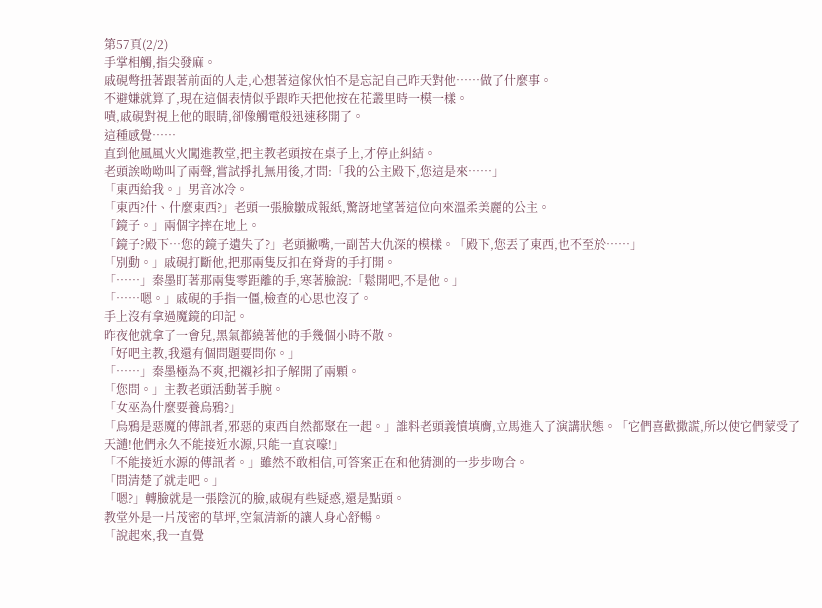第57頁(2/2)
手掌相觸,指尖發麻。
戚硯彆扭著跟著前面的人走,心想著這傢伙怕不是忘記自己昨天對他……做了什麼事。
不避嫌就算了,現在這個表情似乎跟昨天把他按在花叢里時一模一樣。
嘖,戚硯對視上他的眼睛,卻像觸電般迅速移開了。
這種感覺……
直到他風風火火闖進教堂,把主教老頭按在桌子上,才停止糾結。
老頭誒呦呦叫了兩聲,嘗試掙扎無用後,才問:「我的公主殿下,您這是來……」
「東西給我。」男音冰冷。
「東西?什、什麼東西?」老頭一張臉皺成報紙,驚訝地望著這位向來溫柔美麗的公主。
「鏡子。」兩個字摔在地上。
「鏡子?殿下…您的鏡子遺失了?」老頭撇嘴,一副苦大仇深的模樣。「殿下,您丟了東西,也不至於……」
「別動。」戚硯打斷他,把那兩隻反扣在脊背的手打開。
「……」秦墨盯著那兩隻零距離的手,寒著臉說:「鬆開吧,不是他。」
「……嗯。」戚硯的手指一僵,檢查的心思也沒了。
手上沒有拿過魔鏡的印記。
昨夜他就拿了一會兒,黑氣都繞著他的手幾個小時不散。
「好吧主教,我還有個問題要問你。」
「……」秦墨極為不爽,把襯衫扣子解開了兩顆。
「您問。」主教老頭活動著手腕。
「女巫為什麼要養烏鴉?」
「烏鴉是惡魔的傳訊者,邪惡的東西自然都聚在一起。」誰料老頭義憤填膺,立馬進入了演講狀態。「它們喜歡撒謊,所以使它們蒙受了天譴!他們永久不能接近水源,只能一直哀嚎!」
「不能接近水源的傳訊者。」雖然不敢相信,可答案正在和他猜測的一步步吻合。
「問清楚了就走吧。」
「嗯?」轉臉就是一張陰沉的臉,戚硯有些疑惑,還是點頭。
教堂外是一片茂密的草坪,空氣清新的讓人身心舒暢。
「說起來,我一直覺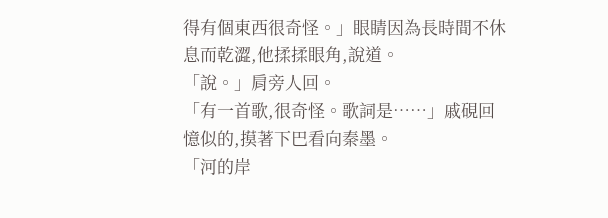得有個東西很奇怪。」眼睛因為長時間不休息而乾澀,他揉揉眼角,說道。
「說。」肩旁人回。
「有一首歌,很奇怪。歌詞是……」戚硯回憶似的,摸著下巴看向秦墨。
「河的岸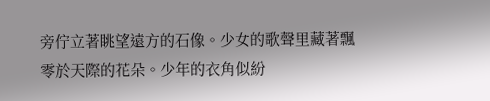旁佇立著眺望遠方的石像。少女的歌聲里藏著飄零於天際的花朵。少年的衣角似紛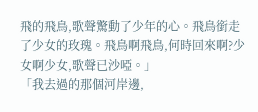飛的飛鳥,歌聲驚動了少年的心。飛鳥銜走了少女的玫瑰。飛鳥啊飛鳥,何時回來啊?少女啊少女,歌聲已沙啞。」
「我去過的那個河岸邊,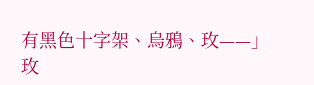有黑色十字架、烏鴉、玫——」玫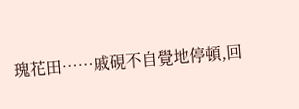瑰花田……戚硯不自覺地停頓,回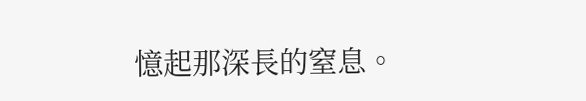憶起那深長的窒息。